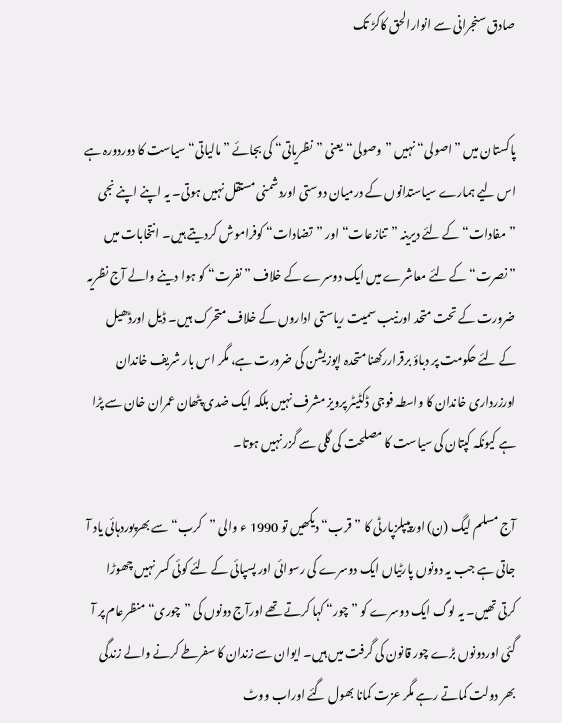صادق سنجرانی سے انوارالحق کاکڑ تک


پاکستان میں ”اصولی“ نہیں ”وصولی“ یعنی ”نظریاتی“ کی بجائے ”مالیاتی“ سیاست کا دوردورہ ہے اس لیے ہمارے سیاستدانوں کے درمیان دوستی اوردشمنی مستقل نہیں ہوتی۔ یہ اپنے اپنے نجی ”مفادات“ کے لئے دیرینہ ”تنازعات“ اور ”تضادات“ کوفراموش کردیتے ہیں۔ انتخابات میں ”نصرت“ کے لئے معاشرے میں ایک دوسرے کے خلاف ”نفرت“ کو ہوا دینے والے آج نظریہ ضرورت کے تحت متحد اورنیب سمیت ریاستی اداروں کے خلاف متحرک ہیں۔ ڈیل اورڈھیل کے لئے حکومت پر دباؤ برقراررکھنا متحدہ اپوزیشن کی ضرورت ہے، مگر اس بار شریف خاندان اورزرداری خاندان کا واسطہ فوجی ڈکٹیٹر پرویز مشرف نہیں بلکہ ایک ضدی پٹھان عمران خان سے پڑا ہے کیونکہ کپتان کی سیاست کا مصلحت کی گلی سے گزر نہیں ہوتا۔

آج مسلم لیگ (ن) اورپیپلزپارٹی کا ”قرب“ دیکھیں تو 1990 ء والی ”کرب“ سے بھرپوردہائی یاد آ جاتی ہے جب یہ دونوں پارٹیاں ایک دوسرے کی رسوائی اور پسپائی کے لئے کوئی کسر نہیں چھوڑا کرتی تھیں۔ یہ لوگ ایک دوسرے کو ”چور“ کہا کرتے تھے اورآج دونوں کی ”چوری“ منظرعام پر آ گئی اوردونوں بڑے چور قانون کی گرفت میں ہیں۔ ایوان سے زندان کا سفرطے کرنے والے زندگی بھر دولت کماتے رہے مگر عزت کمانا بھول گئے اوراب ووٹ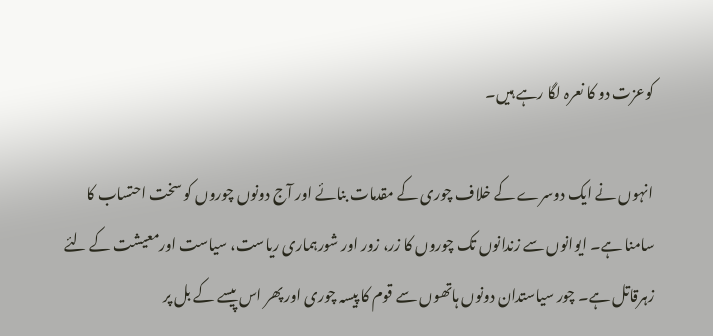کوعزت دو کا نعرہ لگا رہے ہیں۔

انہوں نے ایک دوسرے کے خلاف چوری کے مقدمات بنائے اور آج دونوں چوروں کو سخت احتساب کا سامنا ہے۔ ایوانوں سے زندانوں تک چوروں کا زر، زور اور شورہماری ریاست، سیاست اورمعیشت کے لئے زہرقاتل ہے۔ چور سیاستدان دونوں ہاتھوں سے قوم کا پیسہ چوری اور پھر اس پیسے کے بل پر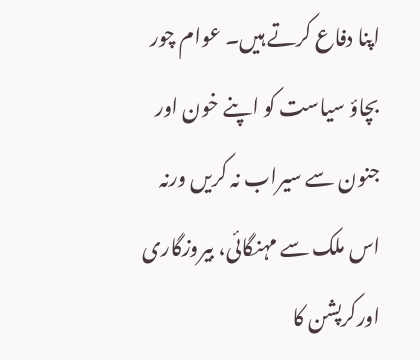اپنا دفاع کرتے ہیں۔ عوام چور بچاؤ سیاست کو اپنے خون اور جنون سے سیراب نہ کریں ورنہ اس ملک سے مہنگائی، بیروزگاری اورکرپشن کا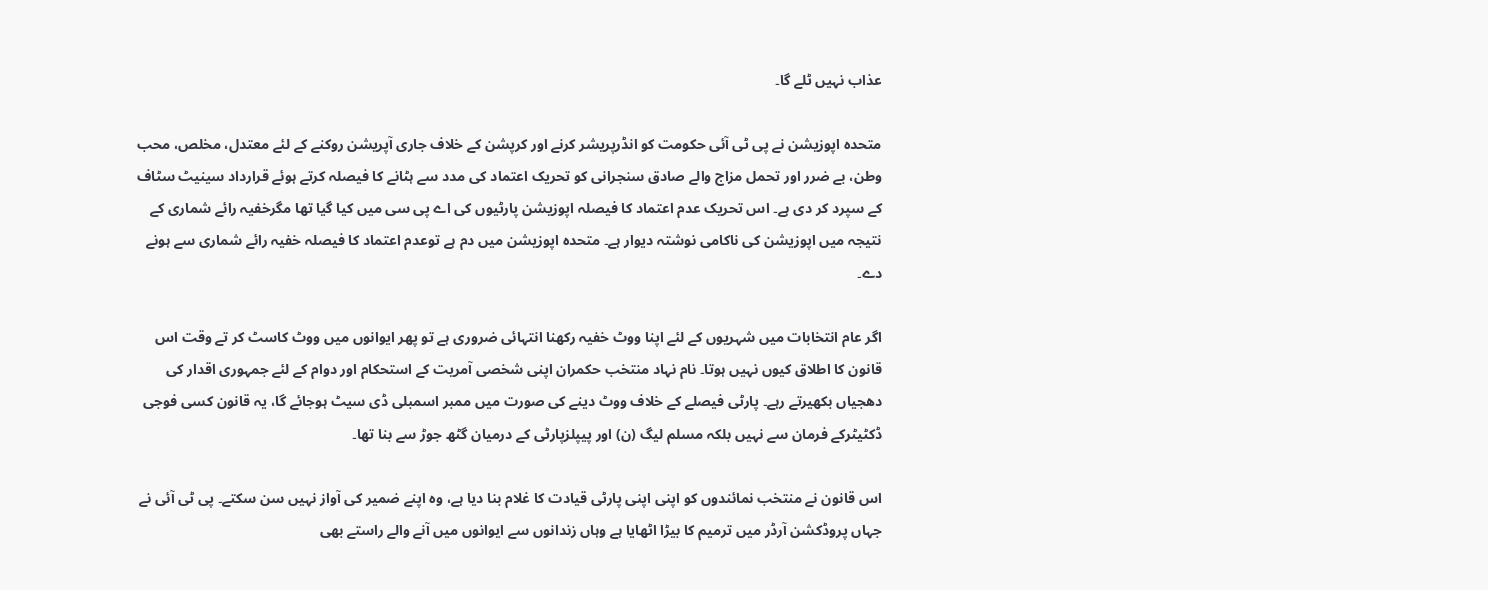عذاب نہیں ٹلے گا۔

متحدہ اپوزیشن نے پی ٹی آئی حکومت کو انڈرپریشر کرنے اور کرپشن کے خلاف جاری آپریشن روکنے کے لئے معتدل، مخلص، محب وطن، بے ضرر اور تحمل مزاج والے صادق سنجرانی کو تحریک اعتماد کی مدد سے ہٹانے کا فیصلہ کرتے ہوئے قرارداد سینیٹ سٹاف کے سپرد کر دی ہے۔ اس تحریک عدم اعتماد کا فیصلہ اپوزیشن پارٹیوں کی اے پی سی میں کیا گیا تھا مگرخفیہ رائے شماری کے نتیجہ میں اپوزیشن کی ناکامی نوشتہ دیوار ہے۔ متحدہ اپوزیشن میں دم ہے توعدم اعتماد کا فیصلہ خفیہ رائے شماری سے ہونے دے۔

اگر عام انتخابات میں شہریوں کے لئے اپنا ووٹ خفیہ رکھنا انتہائی ضروری ہے تو پھر ایوانوں میں ووٹ کاسٹ کر تے وقت اس قانون کا اطلاق کیوں نہیں ہوتا۔ نام نہاد منتخب حکمران اپنی شخصی آمریت کے استحکام اور دوام کے لئے جمہوری اقدار کی دھجیاں بکھیرتے رہے۔ پارٹی فیصلے کے خلاف ووٹ دینے کی صورت میں ممبر اسمبلی ڈی سیٹ ہوجائے گا، یہ قانون کسی فوجی ڈکٹیٹرکے فرمان سے نہیں بلکہ مسلم لیگ (ن) اور پیپلزپارٹی کے درمیان گٹھ جوڑ سے بنا تھا۔

اس قانون نے منتخب نمائندوں کو اپنی اپنی پارٹی قیادت کا غلام بنا دیا ہے، وہ اپنے ضمیر کی آواز نہیں سن سکتے۔ پی ٹی آئی نے جہاں پروڈکشن آرڈر میں ترمیم کا بیڑا اٹھایا ہے وہاں زندانوں سے ایوانوں میں آنے والے راستے بھی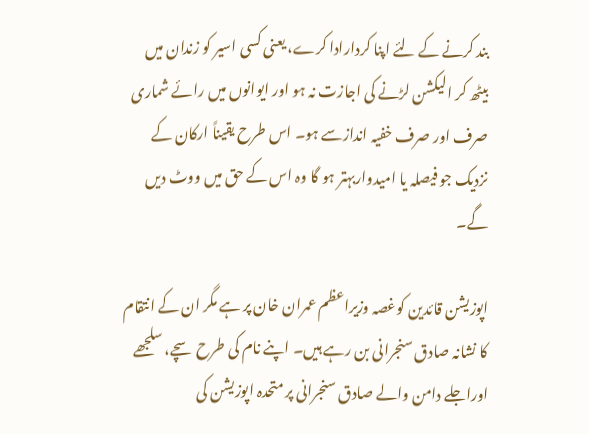بند کرنے کے لئے اپنا کردارادا کرے، یعنی کسی اسیر کو زندان میں بیٹھ کر الیکشن لڑنے کی اجازت نہ ہو اور ایوانوں میں رائے شماری صرف اور صرف خفیہ اندازسے ہو۔ اس طرح یقیناً ارکان کے نزدیک جو فیصلہ یا امیدواربہتر ہو گا وہ اس کے حق میں ووٹ دیں گے۔

اپوزیشن قائدین کوغصہ وزیراعظم عمران خان پر ہے مگر ان کے انتقام کا نشانہ صادق سنجرانی بن رہے ہیں۔ اپنے نام کی طرح سچے، سلجھے اوراجلے دامن والے صادق سنجرانی پر متحدہ اپوزیشن کی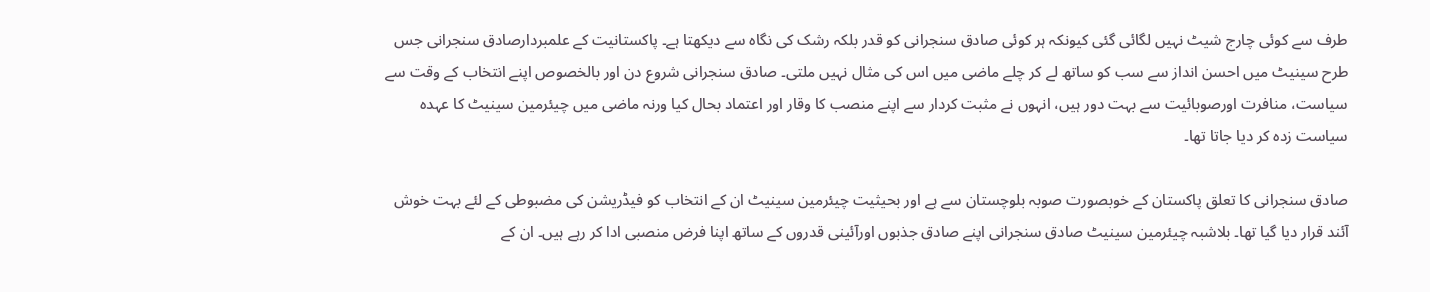طرف سے کوئی چارج شیٹ نہیں لگائی گئی کیونکہ ہر کوئی صادق سنجرانی کو قدر بلکہ رشک کی نگاہ سے دیکھتا ہے۔ پاکستانیت کے علمبردارصادق سنجرانی جس طرح سینیٹ میں احسن انداز سے سب کو ساتھ لے کر چلے ماضی میں اس کی مثال نہیں ملتی۔ صادق سنجرانی شروع دن اور بالخصوص اپنے انتخاب کے وقت سے سیاست، منافرت اورصوبائیت سے بہت دور ہیں، انہوں نے مثبت کردار سے اپنے منصب کا وقار اور اعتماد بحال کیا ورنہ ماضی میں چیئرمین سینیٹ کا عہدہ سیاست زدہ کر دیا جاتا تھا۔

صادق سنجرانی کا تعلق پاکستان کے خوبصورت صوبہ بلوچستان سے ہے اور بحیثیت چیئرمین سینیٹ ان کے انتخاب کو فیڈریشن کی مضبوطی کے لئے بہت خوش آئند قرار دیا گیا تھا۔ بلاشبہ چیئرمین سینیٹ صادق سنجرانی اپنے صادق جذبوں اورآئینی قدروں کے ساتھ اپنا فرض منصبی ادا کر رہے ہیں۔ ان کے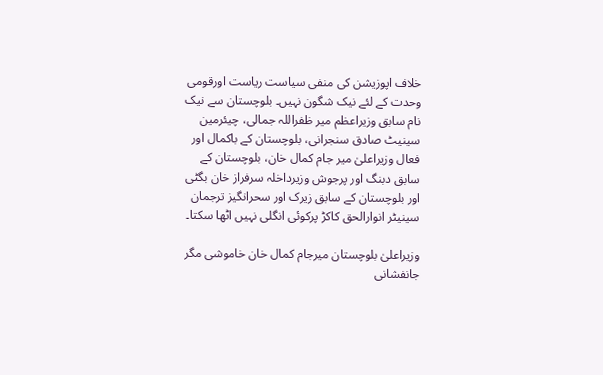خلاف اپوزیشن کی منفی سیاست ریاست اورقومی وحدت کے لئے نیک شگون نہیں۔ بلوچستان سے نیک نام سابق وزیراعظم میر ظفراللہ جمالی، چیئرمین سینیٹ صادق سنجرانی، بلوچستان کے باکمال اور فعال وزیراعلیٰ میر جام کمال خان، بلوچستان کے سابق دبنگ اور پرجوش وزیرداخلہ سرفراز خان بگٹی اور بلوچستان کے سابق زیرک اور سحرانگیز ترجمان سینیٹر انوارالحق کاکڑ پرکوئی انگلی نہیں اٹھا سکتا۔

وزیراعلیٰ بلوچستان میرجام کمال خان خاموشی مگر جانفشانی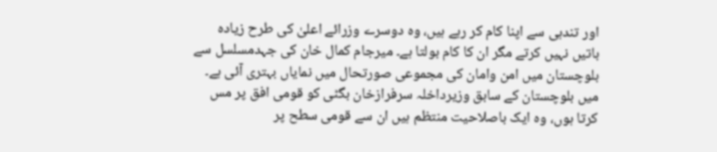اور تندہی سے اپنا کام کر رہے ہیں، وہ دوسرے وزرائے اعلیٰ کی طرح زیادہ باتیں نہیں کرتے مگر ان کا کام بولتا ہے۔ میرجام کمال خان کی جہدمسلسل سے بلوچستان میں امن وامان کی مجموعی صورتحال میں نمایاں بہتری آئی ہے۔ میں بلوچستان کے سابق وزیرداخلہ سرفرازخان بگٹی کو قومی افق پر مس کرتا ہوں، وہ ایک باصلاحیت منتظم ہیں ان سے قومی سطح پر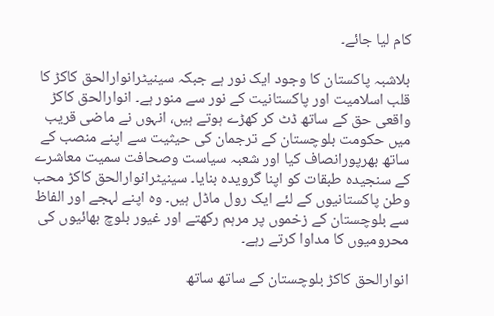کام لیا جائے۔

بلاشبہ پاکستان کا وجود ایک نور ہے جبکہ سینیٹرانوارالحق کاکڑ کا قلب اسلامیت اور پاکستانیت کے نور سے منور ہے۔ انوارالحق کاکڑ واقعی حق کے ساتھ ڈٹ کر کھڑے ہوتے ہیں، انہوں نے ماضی قریب میں حکومت بلوچستان کے ترجمان کی حیثیت سے اپنے منصب کے ساتھ بھرپورانصاف کیا اور شعبہ سیاست وصحافت سمیت معاشرے کے سنجیدہ طبقات کو اپنا گرویدہ بنایا۔ سینیٹرانوارالحق کاکڑ محب وطن پاکستانیوں کے لئے ایک رول ماڈل ہیں۔ وہ اپنے لہجے اور الفاظ سے بلوچستان کے زخموں پر مرہم رکھتے اور غیور بلوچ بھائیوں کی محرومیوں کا مداوا کرتے رہے۔

انوارالحق کاکڑ بلوچستان کے ساتھ ساتھ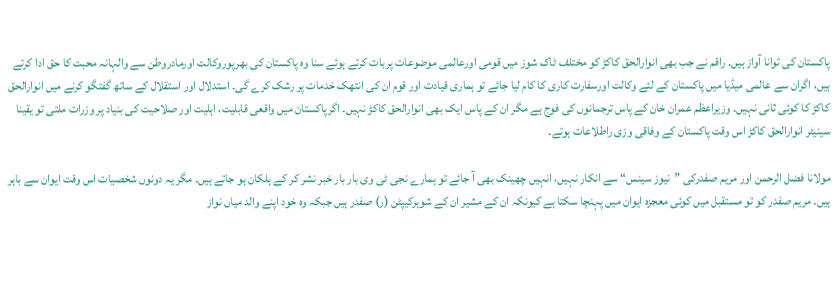پاکستان کی توانا آواز ہیں۔ راقم نے جب بھی انوارالحق کاکڑ کو مختلف ٹاک شوز میں قومی اورعالمی موضوعات پربات کرتے ہوئے سنا وہ پاکستان کی بھرپوروکالت اورمادروطن سے والہانہ محبت کا حق ادا کرتے ہیں، اگران سے عالمی میڈیا میں پاکستان کے لئے وکالت اورسفارت کاری کا کام لیا جائے تو ہماری قیادت اور قوم ان کی انتھک خدمات پر رشک کرے گی۔ استدلال اور استقلال کے ساتھ گفتگو کرنے میں انوارالحق کاکڑ کا کوئی ثانی نہیں۔ وزیراعظم عمران خان کے پاس ترجمانوں کی فوج ہے مگر ان کے پاس ایک بھی انوارالحق کاکڑ نہیں۔ اگرپاکستان میں واقعی قابلیت، اہلیت اور صلاحیت کی بنیاد پر وزرات ملتی تو یقینا سینیٹر انوارالحق کاکڑ اس وقت پاکستان کے وفاقی وزی راطلاعات ہوتے۔

مولانا فضل الرحمن اور مریم صفدرکی ”نیوز سینس“ سے انکار نہیں، انہیں چھینک بھی آ جائے تو ہمارے نجی ٹی وی بار بار خبر نشر کر کے ہلکان ہو جاتے ہیں۔ مگر یہ دونوں شخصیات اس وقت ایوان سے باہر ہیں۔ مریم صفدر کو تو مستقبل میں کوئی معجزہ ایوان میں پہنچا سکتا ہے کیونکہ ان کے مشیر ان کے شوہرکیپٹن (ر) صفدر ہیں جبکہ وہ خود اپنے والد میاں نواز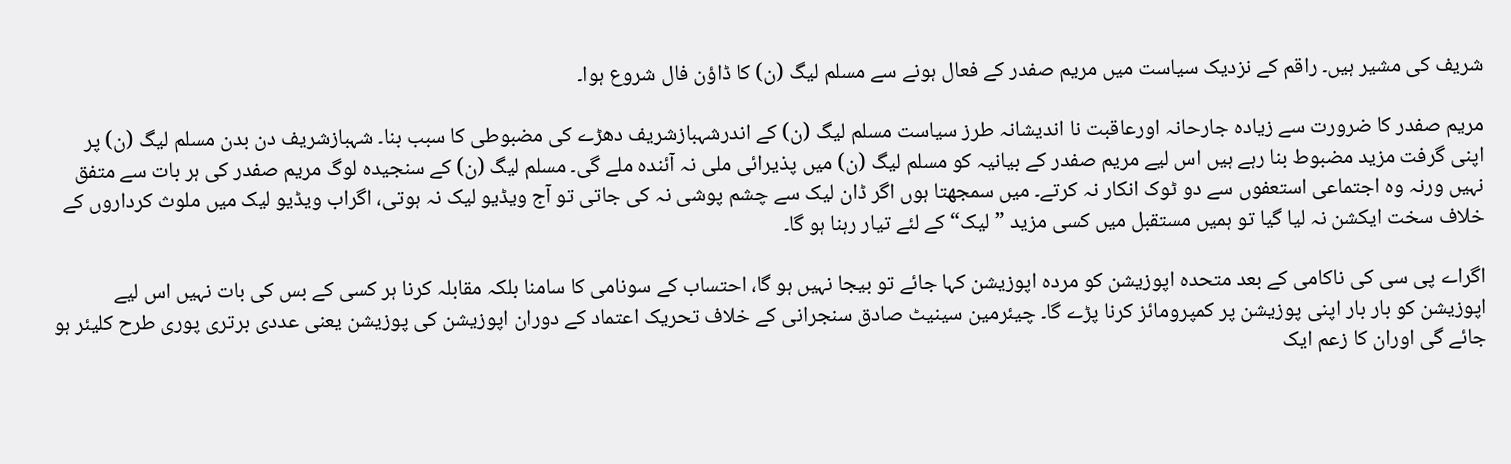شریف کی مشیر ہیں۔ راقم کے نزدیک سیاست میں مریم صفدر کے فعال ہونے سے مسلم لیگ (ن) کا ڈاؤن فال شروع ہوا۔

مریم صفدر کا ضرورت سے زیادہ جارحانہ اورعاقبت نا اندیشانہ طرز سیاست مسلم لیگ (ن) کے اندرشہبازشریف دھڑے کی مضبوطی کا سبب بنا۔ شہبازشریف دن بدن مسلم لیگ (ن) پر اپنی گرفت مزید مضبوط بنا رہے ہیں اس لیے مریم صفدر کے بیانیہ کو مسلم لیگ (ن) میں پذیرائی ملی نہ آئندہ ملے گی۔ مسلم لیگ (ن) کے سنجیدہ لوگ مریم صفدر کی ہر بات سے متفق نہیں ورنہ وہ اجتماعی استعفوں سے دو ٹوک انکار نہ کرتے۔ میں سمجھتا ہوں اگر ڈان لیک سے چشم پوشی نہ کی جاتی تو آج ویڈیو لیک نہ ہوتی، اگراب ویڈیو لیک میں ملوث کرداروں کے خلاف سخت ایکشن نہ لیا گیا تو ہمیں مستقبل میں کسی مزید ”لیک“ کے لئے تیار رہنا ہو گا۔

اگراے پی سی کی ناکامی کے بعد متحدہ اپوزیشن کو مردہ اپوزیشن کہا جائے تو بیجا نہیں ہو گا، احتساب کے سونامی کا سامنا بلکہ مقابلہ کرنا ہر کسی کے بس کی بات نہیں اس لیے اپوزیشن کو بار بار اپنی پوزیشن پر کمپرومائز کرنا پڑے گا۔ چیئرمین سینیٹ صادق سنجرانی کے خلاف تحریک اعتماد کے دوران اپوزیشن کی پوزیشن یعنی عددی برتری پوری طرح کلیئر ہو جائے گی اوران کا زعم ایک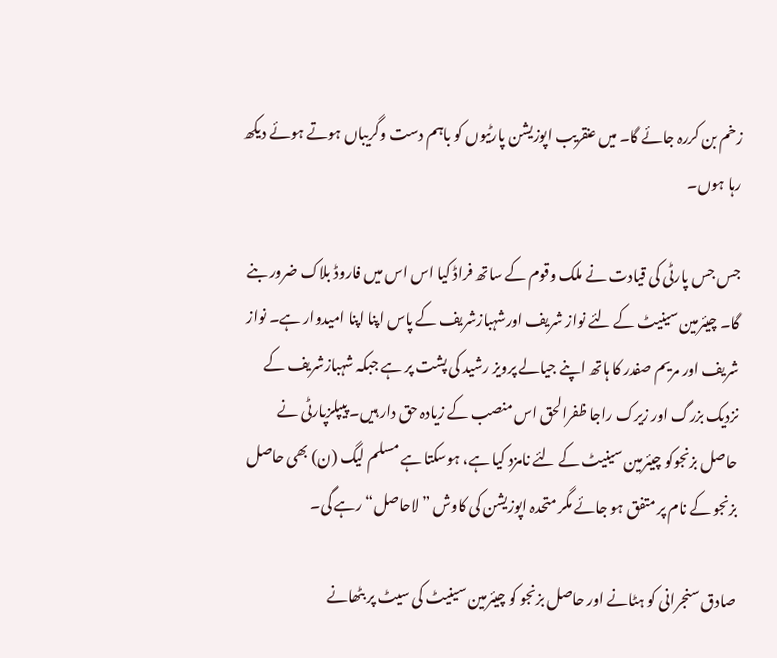زخم بن کررہ جائے گا۔ میں عنقریب اپوزیشن پارٹیوں کو باہم دست وگریباں ہوتے ہوئے دیکھ رہا ہوں۔

جس جس پارٹی کی قیادت نے ملک وقوم کے ساتھ فراڈ کیا اس اس میں فاروڈ بلاک ضرور بنے گا۔ چیئرمین سینیٹ کے لئے نواز شریف اورشہبازشریف کے پاس اپنا اپنا امیدوار ہے۔ نواز شریف اور مریم صفدر کا ہاتھ اپنے جیالے پرویز رشید کی پشت پر ہے جبکہ شہبازشریف کے نزدیک بزرگ اور زیرک راجا ظفرالحق اس منصب کے زیادہ حق دار ہیں۔ پیپلزپارٹی نے حاصل بزنجوکو چیئرمین سینیٹ کے لئے نامزد کیا ہے، ہوسکتا ہے مسلم لیگ (ن) بھی حاصل بزنجو کے نام پر متفق ہو جائے مگر متحدہ اپوزیشن کی کاوش ”لاحاصل“ رہے گی۔

صادق سنجرانی کو ہٹانے اور حاصل بزنجو کو چیئرمین سینیٹ کی سیٹ پر بٹھانے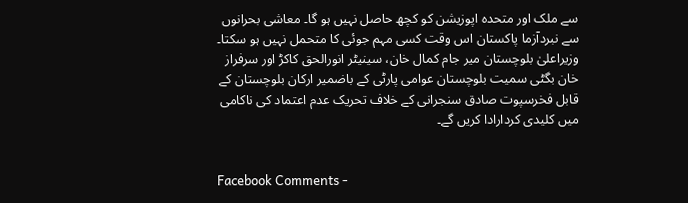سے ملک اور متحدہ اپوزیشن کو کچھ حاصل نہیں ہو گا۔ معاشی بحرانوں سے نبردآزما پاکستان اس وقت کسی مہم جوئی کا متحمل نہیں ہو سکتا۔ وزیراعلیٰ بلوچستان میر جام کمال خان، سینیٹر انورالحق کاکڑ اور سرفراز خان بگٹی سمیت بلوچستان عوامی پارٹی کے باضمیر ارکان بلوچستان کے قابل فخرسپوت صادق سنجرانی کے خلاف تحریک عدم اعتماد کی ناکامی میں کلیدی کردارادا کریں گے۔


Facebook Comments -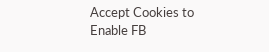Accept Cookies to Enable FB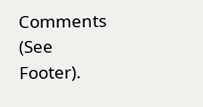Comments (See Footer).